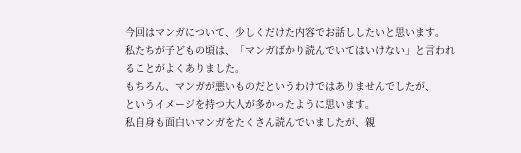今回はマンガについて、少しくだけた内容でお話ししたいと思います。
私たちが子どもの頃は、「マンガばかり読んでいてはいけない」と言われることがよくありました。
もちろん、マンガが悪いものだというわけではありませんでしたが、
というイメージを持つ大人が多かったように思います。
私自身も面白いマンガをたくさん読んでいましたが、親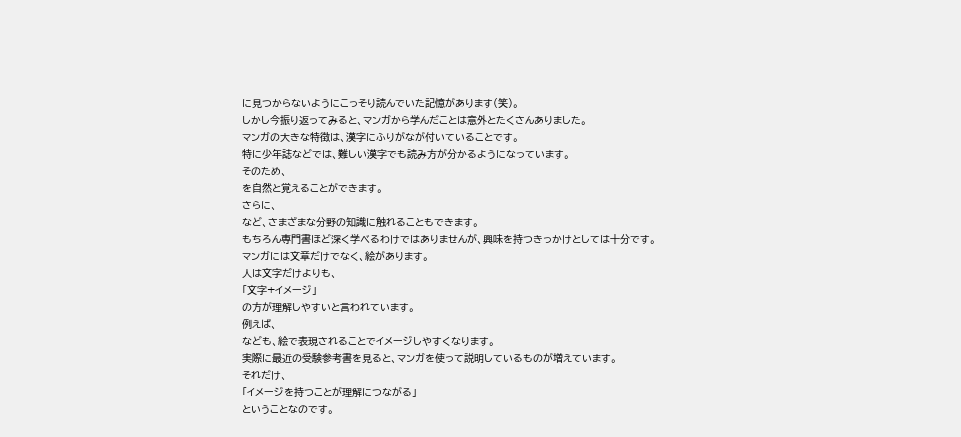に見つからないようにこっそり読んでいた記憶があります(笑)。
しかし今振り返ってみると、マンガから学んだことは意外とたくさんありました。
マンガの大きな特徴は、漢字にふりがなが付いていることです。
特に少年誌などでは、難しい漢字でも読み方が分かるようになっています。
そのため、
を自然と覚えることができます。
さらに、
など、さまざまな分野の知識に触れることもできます。
もちろん専門書ほど深く学べるわけではありませんが、興味を持つきっかけとしては十分です。
マンガには文章だけでなく、絵があります。
人は文字だけよりも、
「文字+イメージ」
の方が理解しやすいと言われています。
例えば、
なども、絵で表現されることでイメージしやすくなります。
実際に最近の受験参考書を見ると、マンガを使って説明しているものが増えています。
それだけ、
「イメージを持つことが理解につながる」
ということなのです。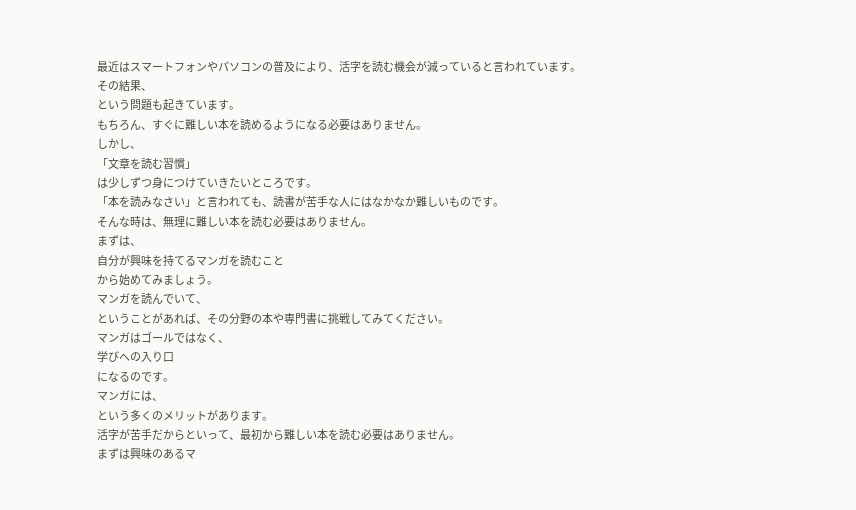最近はスマートフォンやパソコンの普及により、活字を読む機会が減っていると言われています。
その結果、
という問題も起きています。
もちろん、すぐに難しい本を読めるようになる必要はありません。
しかし、
「文章を読む習慣」
は少しずつ身につけていきたいところです。
「本を読みなさい」と言われても、読書が苦手な人にはなかなか難しいものです。
そんな時は、無理に難しい本を読む必要はありません。
まずは、
自分が興味を持てるマンガを読むこと
から始めてみましょう。
マンガを読んでいて、
ということがあれば、その分野の本や専門書に挑戦してみてください。
マンガはゴールではなく、
学びへの入り口
になるのです。
マンガには、
という多くのメリットがあります。
活字が苦手だからといって、最初から難しい本を読む必要はありません。
まずは興味のあるマ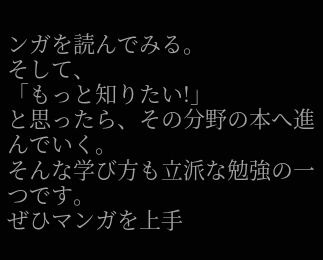ンガを読んでみる。
そして、
「もっと知りたい!」
と思ったら、その分野の本へ進んでいく。
そんな学び方も立派な勉強の一つです。
ぜひマンガを上手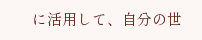に活用して、自分の世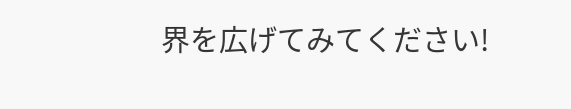界を広げてみてください!